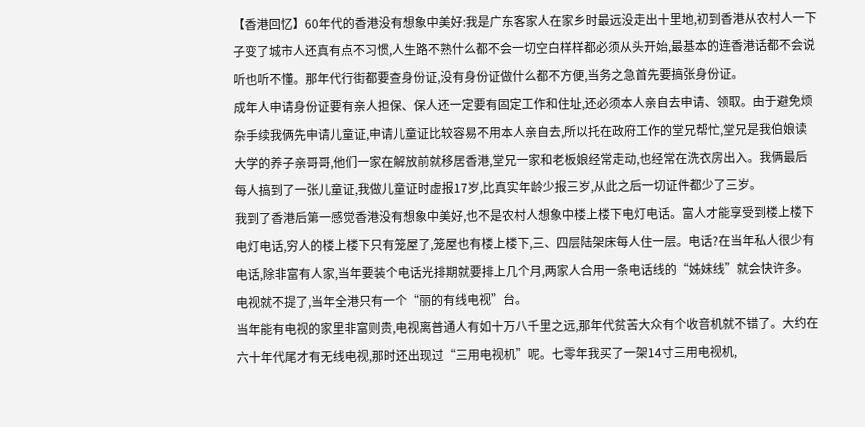【香港回忆】60年代的香港没有想象中美好:我是广东客家人在家乡时最远没走出十里地,初到香港从农村人一下子变了城市人还真有点不习惯,人生路不熟什么都不会一切空白样样都必须从头开始,最基本的连香港话都不会说听也听不懂。那年代行街都要查身份证,没有身份证做什么都不方便,当务之急首先要搞张身份证。
成年人申请身份证要有亲人担保、保人还一定要有固定工作和住址,还必须本人亲自去申请、领取。由于避免烦杂手续我俩先申请儿童证,申请儿童证比较容易不用本人亲自去,所以托在政府工作的堂兄帮忙,堂兄是我伯娘读大学的养子亲哥哥,他们一家在解放前就移居香港,堂兄一家和老板娘经常走动,也经常在洗衣房出入。我俩最后每人搞到了一张儿童证,我做儿童证时虚报17岁,比真实年龄少报三岁,从此之后一切证件都少了三岁。
我到了香港后第一感觉香港没有想象中美好,也不是农村人想象中楼上楼下电灯电话。富人才能享受到楼上楼下电灯电话,穷人的楼上楼下只有笼屋了,笼屋也有楼上楼下,三、四层陆架床每人住一层。电话?在当年私人很少有电话,除非富有人家,当年要装个电话光排期就要排上几个月,两家人合用一条电话线的“姊妹线”就会快许多。电视就不提了,当年全港只有一个“丽的有线电视”台。
当年能有电视的家里非富则贵,电视离普通人有如十万八千里之远,那年代贫苦大众有个收音机就不错了。大约在六十年代尾才有无线电视,那时还出现过“三用电视机”呢。七零年我买了一架14寸三用电视机,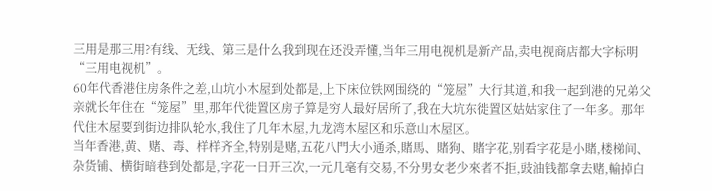三用是那三用?有线、无线、第三是什么我到现在还没弄懂,当年三用电视机是新产品,卖电视商店都大字标明“三用电视机”。
60年代香港住房条件之差,山坑小木屋到处都是,上下床位铁网围绕的“笼屋”大行其道,和我一起到港的兄弟父亲就长年住在“笼屋”里,那年代徙置区房子算是穷人最好居所了,我在大坑东徙置区姑姑家住了一年多。那年代住木屋要到街边排队轮水,我住了几年木屋,九龙湾木屋区和乐意山木屋区。
当年香港,黄、赌、毒、样样齐全,特别是赌,五花八門大小通杀,賭馬、賭狗、賭字花,别看字花是小賭,楼梯间、杂货铺、横街暗巷到处都是,字花一日开三次,一元几毫有交易,不分男女老少來者不拒,豉油钱都拿去赌,輸掉白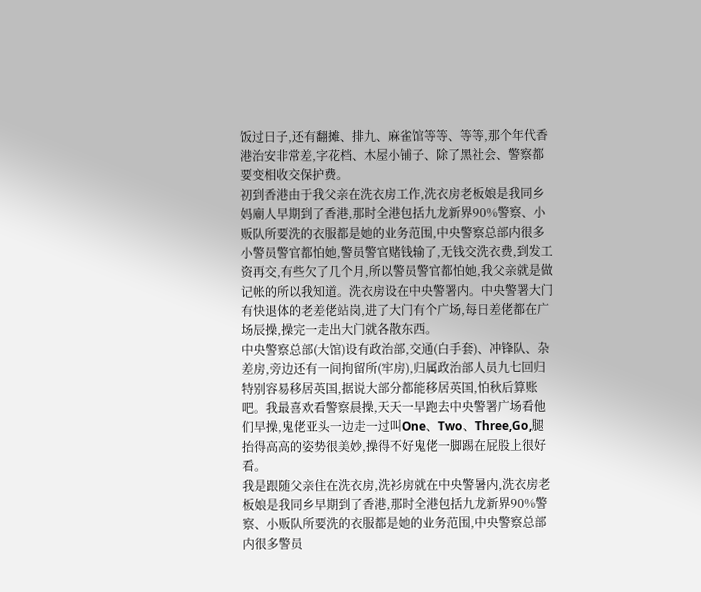饭过日子,还有翻摊、排九、麻雀馆等等、等等,那个年代香港治安非常差,字花档、木屋小铺子、除了黑社会、警察都要变相收交保护费。
初到香港由于我父亲在洗衣房工作,洗衣房老板娘是我同乡妈廟人早期到了香港,那时全港包括九龙新界90%警察、小贩队所要洗的衣服都是她的业务范围,中央警察总部内很多小警员警官都怕她,警员警官赌钱输了,无钱交洗衣费,到发工资再交,有些欠了几个月,所以警员警官都怕她,我父亲就是做记帐的所以我知道。洗衣房设在中央警署内。中央警署大门有快退体的老差佬站岗,进了大门有个广场,每日差佬都在广场辰操,操完一走出大门就各散东西。
中央警察总部(大馆)设有政治部,交通(白手套)、冲锋队、杂差房,旁边还有一间拘留所(牢房),归属政治部人员九七回归特别容易移居英国,据说大部分都能移居英国,怕秋后算账吧。我最喜欢看警察晨操,天天一早跑去中央警署广场看他们早操,鬼佬亚头一边走一过叫One、Two、Three,Go,腿抬得高高的姿势很美妙,操得不好鬼佬一脚踢在屁股上很好看。
我是跟随父亲住在洗衣房,洗衫房就在中央警暑内,洗衣房老板娘是我同乡早期到了香港,那时全港包括九龙新界90%警察、小贩队所要洗的衣服都是她的业务范围,中央警察总部内很多警员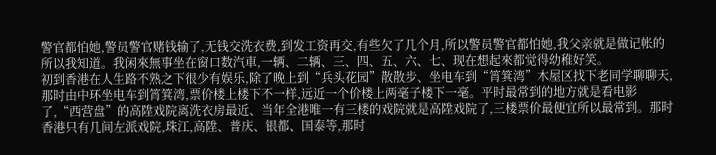警官都怕她,警员警官赌钱输了,无钱交洗衣费,到发工资再交,有些欠了几个月,所以警员警官都怕她,我父亲就是做记帐的所以我知道。我闲來無事坐在窗口数汽車,一辆、二辆、三、四、五、六、七、现在想起來都觉得幼稚好笑。
初到香港在人生路不熟之下很少有娱乐,除了晚上到“兵头花园”散散步、坐电车到“筲箕湾”木屋区找下老同学聊聊天,那时由中环坐电车到筲箕湾,票价楼上楼下不一样,远近一个价楼上两毫子楼下一毫。平时最常到的地方就是看电影了,“西营盘”的高陞戏院离洗衣房最近、当年全港唯一有三楼的戏院就是高陞戏院了,三楼票价最便宜所以最常到。那时香港只有几间左派戏院,珠江,高陞、普庆、银都、国泰等,那时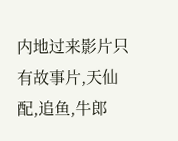内地过来影片只有故事片,天仙配,追鱼,牛郎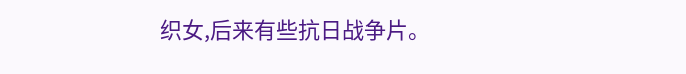织女,后来有些抗日战争片。